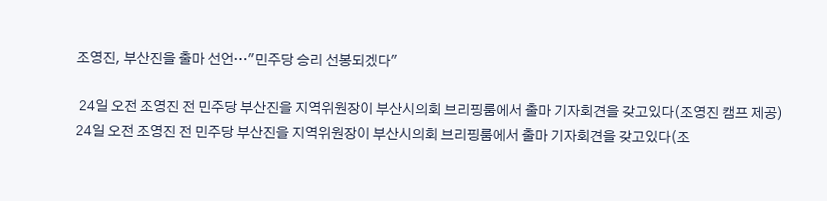조영진, 부산진을 출마 선언…"민주당 승리 선봉되겠다"

 24일 오전 조영진 전 민주당 부산진을 지역위원장이 부산시의회 브리핑룸에서 출마 기자회견을 갖고있다(조영진 캠프 제공)
24일 오전 조영진 전 민주당 부산진을 지역위원장이 부산시의회 브리핑룸에서 출마 기자회견을 갖고있다(조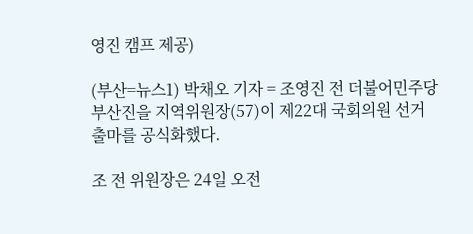영진 캠프 제공)

(부산=뉴스1) 박채오 기자 = 조영진 전 더불어민주당 부산진을 지역위원장(57)이 제22대 국회의원 선거 출마를 공식화했다.

조 전 위원장은 24일 오전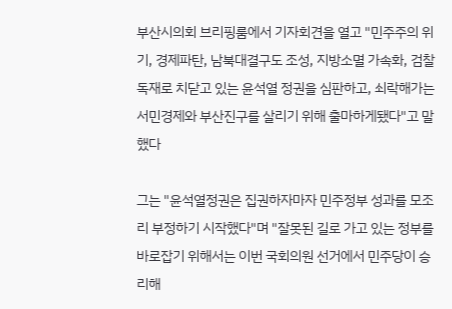부산시의회 브리핑룸에서 기자회견을 열고 "민주주의 위기, 경제파탄, 남북대결구도 조성, 지방소멸 가속화, 검찰독재로 치닫고 있는 윤석열 정권을 심판하고, 쇠락해가는 서민경제와 부산진구를 살리기 위해 출마하게됐다"고 말했다

그는 "윤석열정권은 집권하자마자 민주정부 성과를 모조리 부정하기 시작했다"며 "잘못된 길로 가고 있는 정부를 바로잡기 위해서는 이번 국회의원 선거에서 민주당이 승리해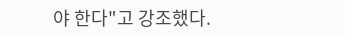야 한다"고 강조했다.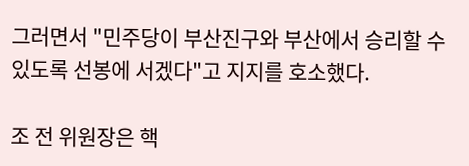그러면서 "민주당이 부산진구와 부산에서 승리할 수 있도록 선봉에 서겠다"고 지지를 호소했다.

조 전 위원장은 핵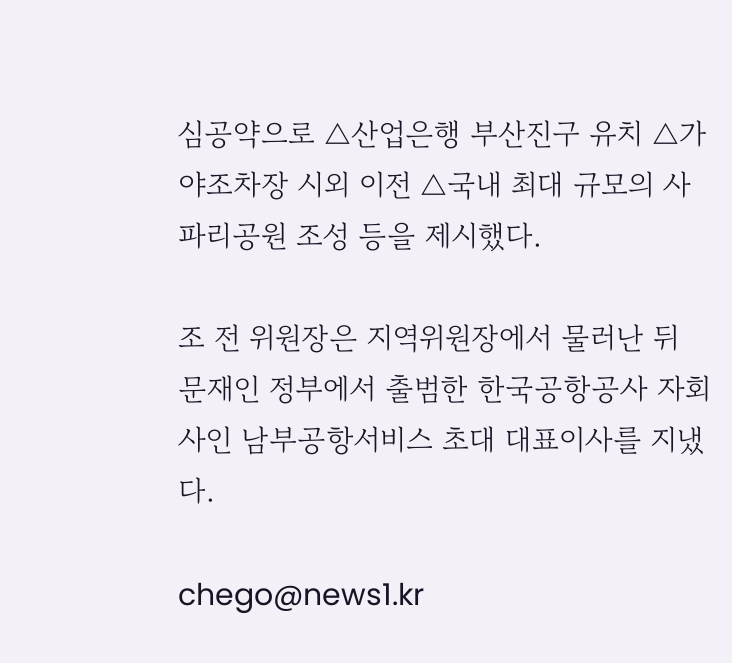심공약으로 △산업은행 부산진구 유치 △가야조차장 시외 이전 △국내 최대 규모의 사파리공원 조성 등을 제시했다.

조 전 위원장은 지역위원장에서 물러난 뒤 문재인 정부에서 출범한 한국공항공사 자회사인 남부공항서비스 초대 대표이사를 지냈다.

chego@news1.kr